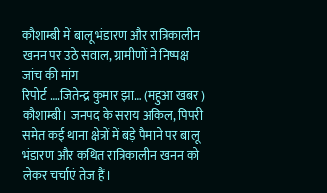कौशाम्बी में बालू भंडारण और रात्रिकालीन खनन पर उठे सवाल, ग्रामीणों ने निष्पक्ष जांच की मांग
रिपोर्ट ….जितेन्द्र कुमार झा… (महुआ खबर )
कौशाम्बी। जनपद के सराय अकिल, पिपरी समेत कई थाना क्षेत्रों में बड़े पैमाने पर बालू भंडारण और कथित रात्रिकालीन खनन को लेकर चर्चाएं तेज हैं।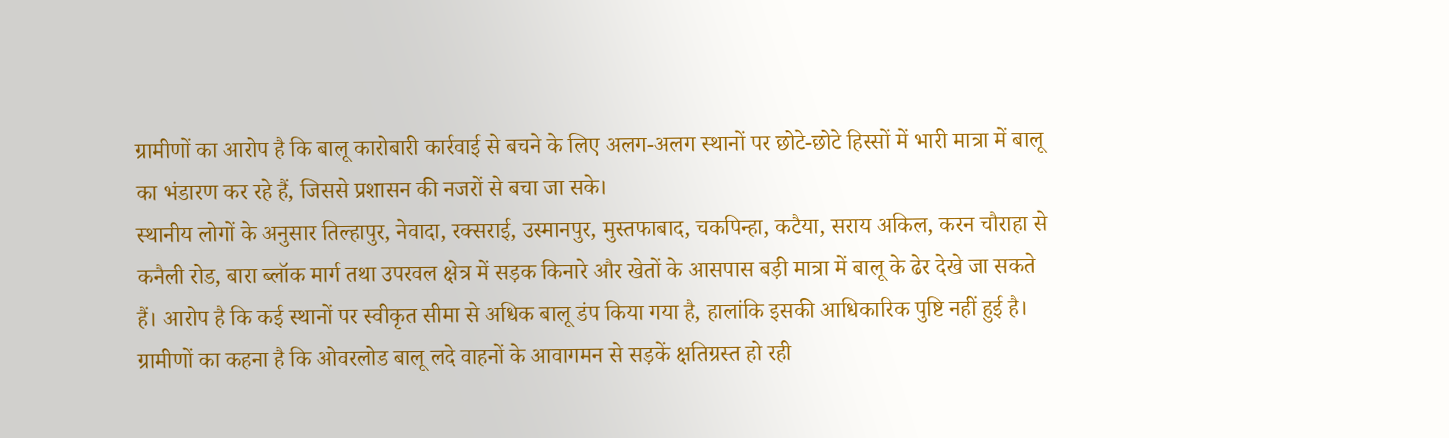ग्रामीणों का आरोप है कि बालू कारोबारी कार्रवाई से बचने के लिए अलग-अलग स्थानों पर छोटे-छोटे हिस्सों में भारी मात्रा में बालू का भंडारण कर रहे हैं, जिससे प्रशासन की नजरों से बचा जा सके।
स्थानीय लोगों के अनुसार तिल्हापुर, नेवादा, रक्सराई, उस्मानपुर, मुस्तफाबाद, चकपिन्हा, कटैया, सराय अकिल, करन चौराहा से कनैली रोड, बारा ब्लॉक मार्ग तथा उपरवल क्षेत्र में सड़क किनारे और खेतों के आसपास बड़ी मात्रा में बालू के ढेर देखे जा सकते हैं। आरोप है कि कई स्थानों पर स्वीकृत सीमा से अधिक बालू डंप किया गया है, हालांकि इसकी आधिकारिक पुष्टि नहीं हुई है।
ग्रामीणों का कहना है कि ओवरलोड बालू लदे वाहनों के आवागमन से सड़कें क्षतिग्रस्त हो रही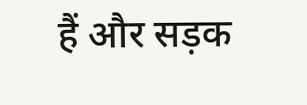हैं और सड़क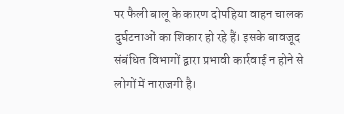पर फैली बालू के कारण दोपहिया वाहन चालक दुर्घटनाओं का शिकार हो रहे हैं। इसके बावजूद संबंधित विभागों द्वारा प्रभावी कार्रवाई न होने से लोगों में नाराजगी है।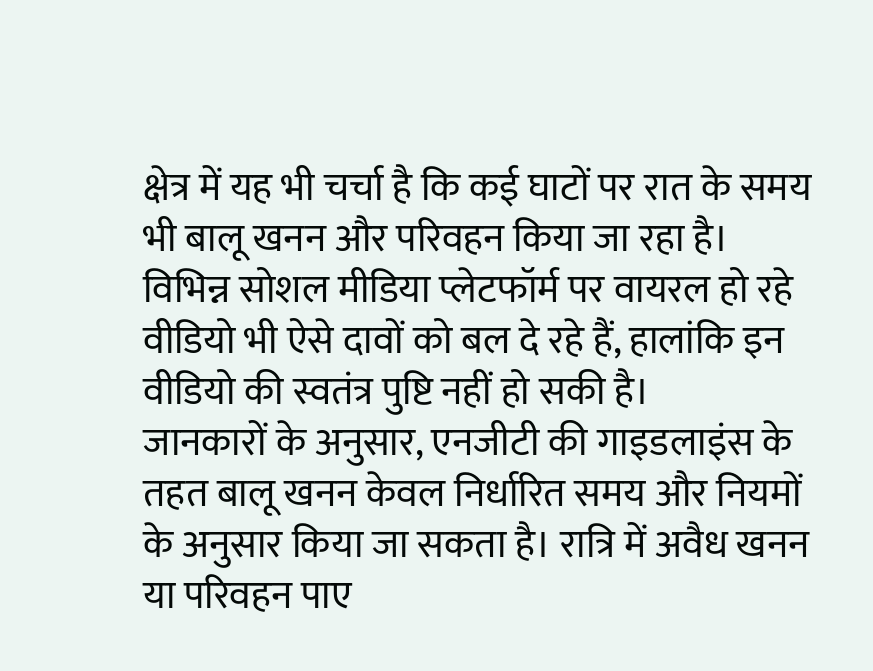क्षेत्र में यह भी चर्चा है कि कई घाटों पर रात के समय भी बालू खनन और परिवहन किया जा रहा है। विभिन्न सोशल मीडिया प्लेटफॉर्म पर वायरल हो रहे वीडियो भी ऐसे दावों को बल दे रहे हैं, हालांकि इन वीडियो की स्वतंत्र पुष्टि नहीं हो सकी है।
जानकारों के अनुसार, एनजीटी की गाइडलाइंस के तहत बालू खनन केवल निर्धारित समय और नियमों के अनुसार किया जा सकता है। रात्रि में अवैध खनन या परिवहन पाए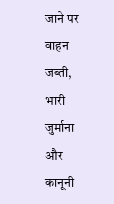जाने पर वाहन जब्ती, भारी जुर्माना और कानूनी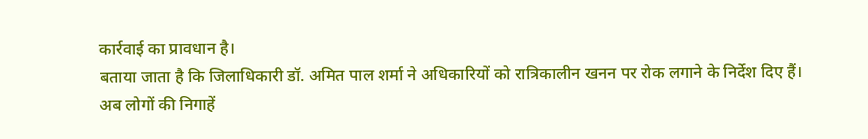कार्रवाई का प्रावधान है।
बताया जाता है कि जिलाधिकारी डॉ. अमित पाल शर्मा ने अधिकारियों को रात्रिकालीन खनन पर रोक लगाने के निर्देश दिए हैं। अब लोगों की निगाहें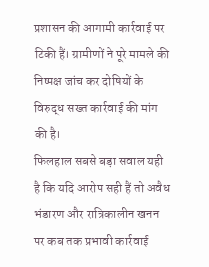प्रशासन की आगामी कार्रवाई पर टिकी हैं। ग्रामीणों ने पूरे मामले की निष्पक्ष जांच कर दोषियों के विरुद्ध सख्त कार्रवाई की मांग की है।
फिलहाल सबसे बड़ा सवाल यही है कि यदि आरोप सही हैं तो अवैध भंडारण और रात्रिकालीन खनन पर कब तक प्रभावी कार्रवाई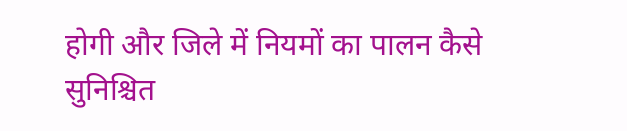होगी और जिले में नियमों का पालन कैसे सुनिश्चित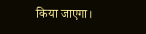किया जाएगा।